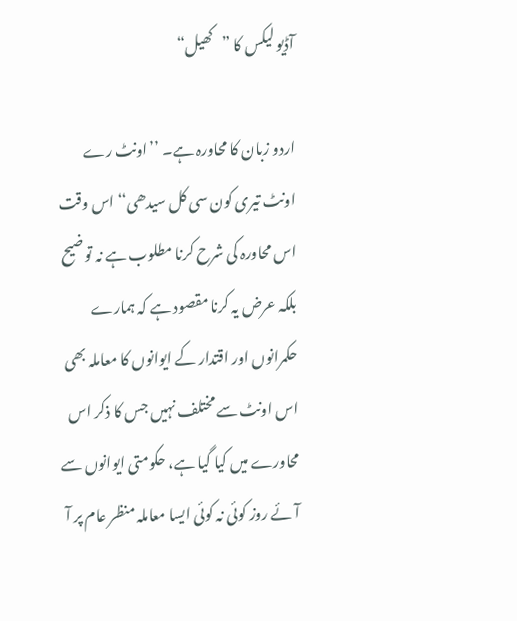آڈیو لیکس کا ”کھیل“

اردو زبان کا محاورہ ہے۔ ’’اونٹ رے اونٹ تیری کون سی کل سیدھی‘‘ اس وقت اس محاورہ کی شرح کرنا مطلوب ہے نہ توضیح بلکہ عرض یہ کرنا مقصود ہے کہ ہمارے حکمرانوں اور اقتدار کے ایوانوں کا معاملہ بھی اس اونٹ سے مختلف نہیں جس کا ذکر اس محاورے میں کیا گیا ہے، حکومتی ایوانوں سے آئے روز کوئی نہ کوئی ایسا معاملہ منظر عام پر آ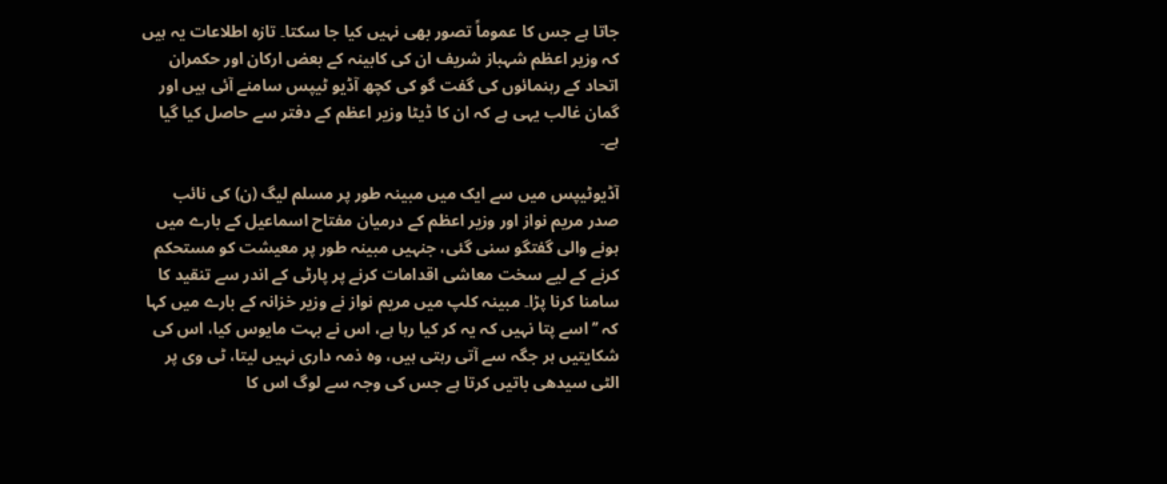جاتا ہے جس کا عموماً تصور بھی نہیں کیا جا سکتا۔ تازہ اطلاعات یہ ہیں کہ وزیر اعظم شہباز شریف ان کی کابینہ کے بعض ارکان اور حکمران اتحاد کے رہنمائوں کی گفت گو کی کچھ آڈیو ٹیپس سامنے آئی ہیں اور گمان غالب یہی ہے کہ ان کا ڈیٹا وزیر اعظم کے دفتر سے حاصل کیا گیا ہے۔

آڈیوٹیپس میں سے ایک میں مبینہ طور پر مسلم لیگ (ن) کی نائب صدر مریم نواز اور وزیر اعظم کے درمیان مفتاح اسماعیل کے بارے میں ہونے والی گفتگو سنی گئی، جنہیں مبینہ طور پر معیشت کو مستحکم کرنے کے لیے سخت معاشی اقدامات کرنے پر پارٹی کے اندر سے تنقید کا سامنا کرنا پڑا۔ مبینہ کلپ میں مریم نواز نے وزیر خزانہ کے بارے میں کہا کہ ’’اسے پتا نہیں کہ یہ کر کیا رہا ہے، اس نے بہت مایوس کیا، اس کی شکایتیں ہر جگہ سے آتی رہتی ہیں، وہ ذمہ داری نہیں لیتا، ٹی وی پر الٹی سیدھی باتیں کرتا ہے جس کی وجہ سے لوگ اس کا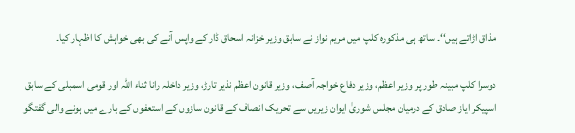مذاق اڑاتے ہیں‘‘۔ ساتھ ہی مذکورہ کلپ میں مریم نواز نے سابق وزیر خزانہ اسحاق ڈار کے واپس آنے کی بھی خواہش کا اظہار کیا۔

دوسرا کلپ مبینہ طور پر وزیر اعظم، وزیر دفاع خواجہ آصف، وزیر قانون اعظم نذیر تارڑ، وزیر داخلہ رانا ثناء اللہ اور قومی اسمبلی کے سابق اسپیکر ایاز صادق کے درمیان مجلس شوریٰ ایوان زیریں سے تحریک انصاف کے قانون سازوں کے استعفوں کے بارے میں ہونے والی گفتگو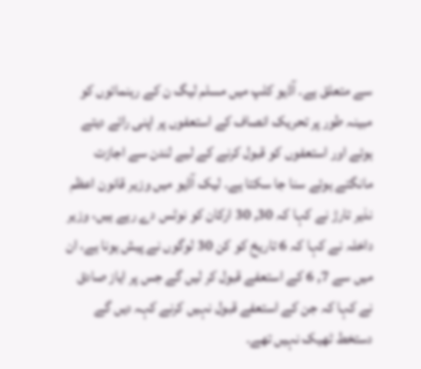سے متعلق ہے۔ آڈیو کلپ میں مسلم لیگ ن کے رہنمائوں کو مبینہ طور پر تحریک انصاف کے استعفوں پر اپنی رائے دیتے ہوئے اور استعفوں کو قبول کرنے کے لیے لندن سے اجازت مانگتے ہوئے سنا جا سکتا ہے۔ لیک آڈیو میں وزیر قانون اعظم نذیر تارڑ نے کہا کہ 30, 30 ارکان کو نوٹس دے رہے ہیں، وزیر داخلہ نے کہا کہ 6 تاریخ کو کن 30 لوگوں نے پیش ہونا ہے، ان میں سے 7, 6 کے استعفے قبول کر لیں گے جس پر ایاز صادق نے کہا کہ جن کے استعفے قبول نہیں کرنے کہہ دیں گے دستخط ٹھیک نہیں تھے۔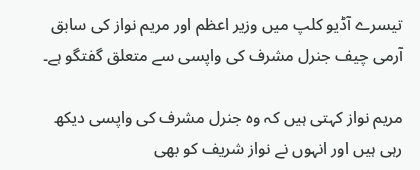تیسرے آڈیو کلپ میں وزیر اعظم اور مریم نواز کی سابق آرمی چیف جنرل مشرف کی واپسی سے متعلق گفتگو ہے۔

مریم نواز کہتی ہیں کہ وہ جنرل مشرف کی واپسی دیکھ رہی ہیں اور انہوں نے نواز شریف کو بھی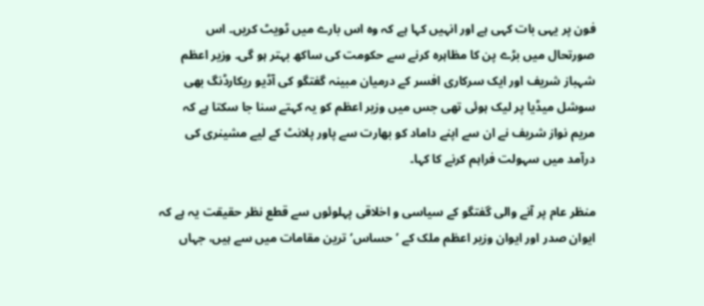فون پر یہی بات کہی ہے اور انہیں کہا ہے کہ وہ اس بارے میں ٹویٹ کریں۔ اس صورتحال میں بڑے پن کا مظاہرہ کرنے سے حکومت کی ساکھ بہتر ہو گی۔ وزیر اعظم شہباز شریف اور ایک سرکاری افسر کے درمیان مبینہ گفتگو کی آڈیو ریکارڈنگ بھی سوشل میڈیا پر لیک ہوئی تھی جس میں وزیر اعظم کو یہ کہتے سنا جا سکتا ہے کہ مریم نواز شریف نے ان سے اپنے داماد کو بھارت سے پاور پلانٹ کے لیے مشینری کی درآمد میں سہولت فراہم کرنے کا کہا۔

منظر عام پر آنے والی گفتگو کے سیاسی و اخلاقی پہلوئوں سے قطع نظر حقیقت یہ ہے کہ ایوان صدر اور ایوان وزیر اعظم ملک کے ’حساس‘ ترین مقامات میں سے ہیں، جہاں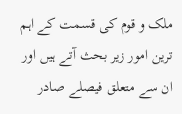ملک و قوم کی قسمت کے اہم ترین امور زیر بحث آتے ہیں اور ان سے متعلق فیصلے صادر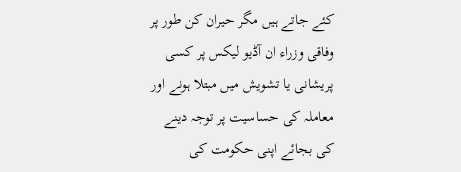کئے جاتے ہیں مگر حیران کن طور پر وفاقی وزراء ان آڈیو لیکس پر کسی پریشانی یا تشویش میں مبتلا ہونے اور معاملہ کی حساسیت پر توجہ دینے کی بجائے اپنی حکومت کی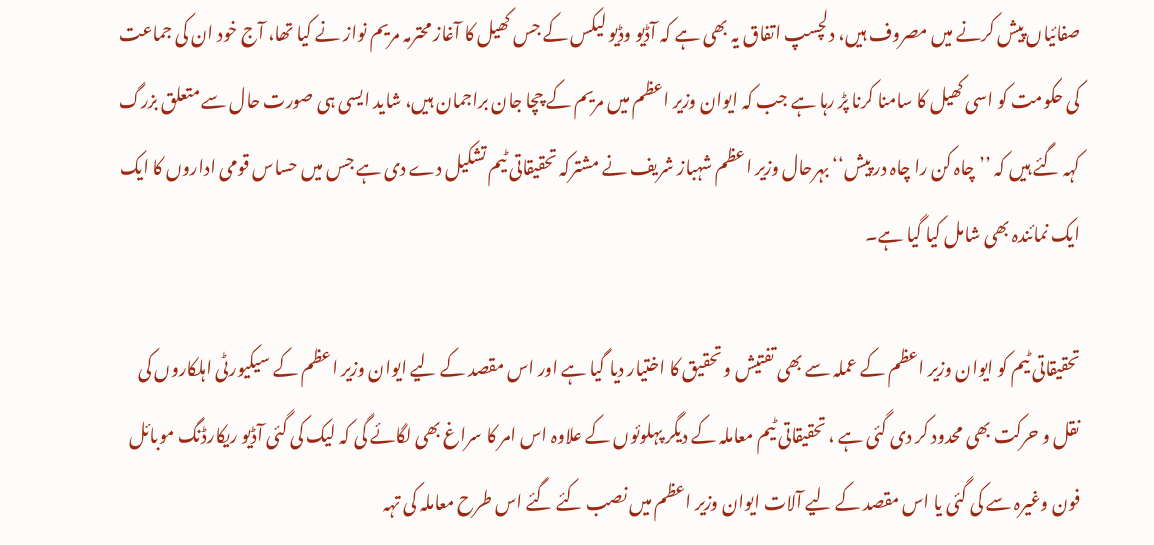صفائیاں پیش کرنے میں مصروف ہیں، دلچسپ اتفاق یہ بھی ہے کہ آڈیو وڈیو لیکس کے جس کھیل کا آغاز محترمہ مریم نواز نے کیا تھا، آج خود ان کی جماعت کی حکومت کو اسی کھیل کا سامنا کرنا پڑ رہا ہے جب کہ ایوان وزیر اعظم میں مریم کے چچا جان براجمان ہیں، شاید ایسی ہی صورت حال سے متعلق بزرگ کہہ گئے ہیں کہ ’’چاہ کن را چاہ در پیش‘‘ بہرحال وزیر اعظم شہباز شریف نے مشترکہ تحقیقاتی ٹیم تشکیل دے دی ہے جس میں حساس قومی اداروں کا ایک ایک نمائندہ بھی شامل کیا گیا ہے۔

تحقیقاتی ٹیم کو ایوان وزیر اعظم کے عملہ سے بھی تفتیش و تحقیق کا اختیار دیا گیا ہے اور اس مقصد کے لیے ایوان وزیر اعظم کے سیکیورٹی اہلکاروں کی نقل و حرکت بھی محدود کر دی گئی ہے ، تحقیقاتی ٹیم معاملہ کے دیگر پہلوئوں کے علاوہ اس امر کا سراغ بھی لگائے گی کہ لیک کی گئی آڈیو ریکارڈنگ موبائل فون وغیرہ سے کی گئی یا اس مقصد کے لیے آلات ایوان وزیر اعظم میں نصب کئے گئے اس طرح معاملہ کی تہہ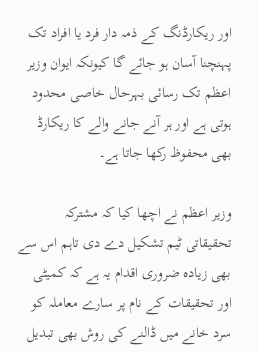اور ریکارڈنگ کے ذمہ دار فرد یا افراد تک پہنچنا آسان ہو جائے گا کیونکہ ایوان وزیر اعظم تک رسائی بہرحال خاصی محدود ہوتی ہے اور ہر آنے جانے والے کا ریکارڈ بھی محفوظ رکھا جاتا ہے۔

وزیر اعظم نے اچھا کیا کہ مشترکہ تحقیقاتی ٹیم تشکیل دے دی تاہم اس سے بھی زیادہ ضروری اقدام یہ ہے کہ کمیٹی اور تحقیقات کے نام پر سارے معاملہ کو سرد خانے میں ڈالنے کی روش بھی تبدیل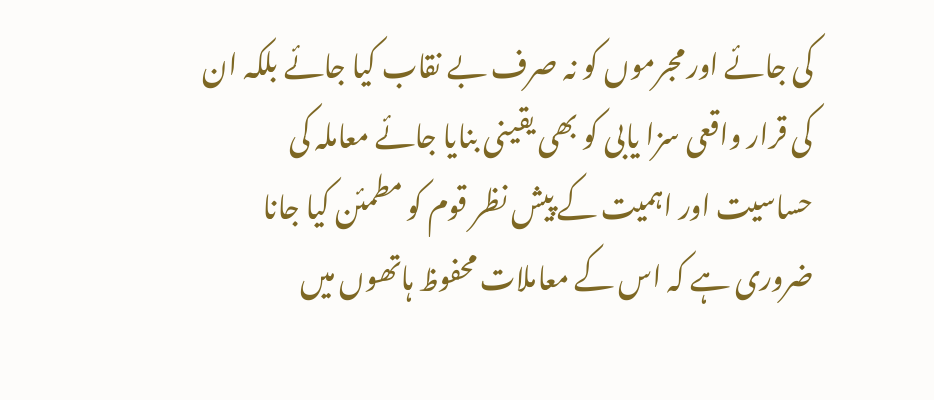کی جائے اور مجرموں کو نہ صرف بے نقاب کیا جائے بلکہ ان کی قرار واقعی سزا یابی کو بھی یقینی بنایا جائے معاملہ کی حساسیت اور اہمیت کے پیش نظر قوم کو مطمئن کیا جانا ضروری ہے کہ اس کے معاملات محفوظ ہاتھوں میں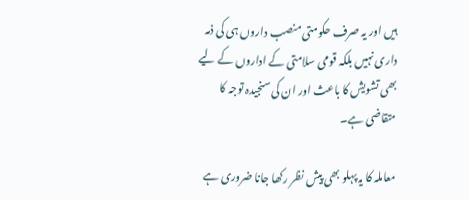ہیں اور یہ صرف حکومتی منصب داروں ہی کی ذمہ داری نہیں بلکہ قومی سلامتی کے اداروں کے لیے بھی تشویش کا باعث اور ان کی سنجیدہ توجہ کا متقاضی ہے۔

معاملہ کا یہ پہلو بھی پیش نظر رکھا جانا ضروری ہے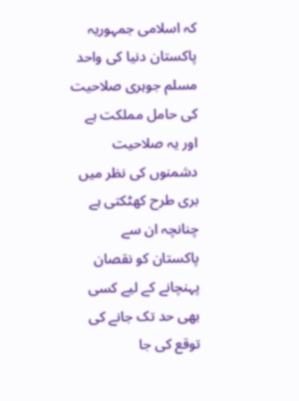کہ اسلامی جمہوریہ پاکستان دنیا کی واحد مسلم جوہری صلاحیت کی حامل مملکت ہے اور یہ صلاحیت دشمنوں کی نظر میں بری طرح کھٹکتی ہے چنانچہ ان سے پاکستان کو نقصان پہنچانے کے لیے کسی بھی حد تک جانے کی توقع کی جا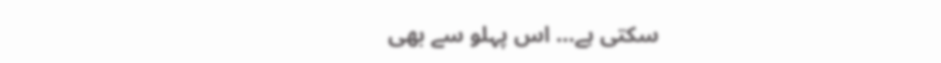سکتی ہے… اس پہلو سے بھی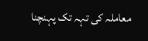معاملہ کی تہہ تک پہنچنا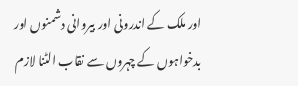اور ملک کے اندرونی اور بیروانی دشمنوں اور بدخواہوں کے چہروں سے نقاب الٹنا لازم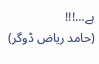ہے…!!!
(حامد ریاض ڈوگر)